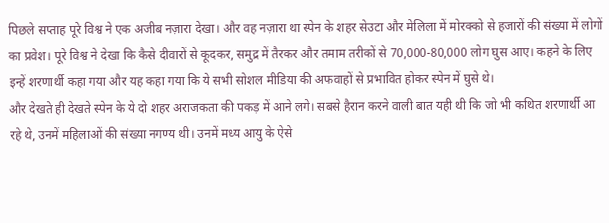पिछले सप्ताह पूरे विश्व ने एक अजीब नज़ारा देखा। और वह नज़ारा था स्पेन के शहर सेउटा और मेलिला में मोरक्को से हजारों की संख्या में लोगों का प्रवेश। पूरे विश्व ने देखा कि कैसे दीवारों से कूदकर, समुद्र में तैरकर और तमाम तरीकों से 70,000-80,000 लोग घुस आए। कहने के लिए इन्हें शरणार्थी कहा गया और यह कहा गया कि ये सभी सोशल मीडिया की अफवाहों से प्रभावित होकर स्पेन में घुसे थे।
और देखते ही देखते स्पेन के ये दो शहर अराजकता की पकड़ में आने लगे। सबसे हैरान करने वाली बात यही थी कि जो भी कथित शरणार्थी आ रहे थे, उनमें महिलाओं की संख्या नगण्य थी। उनमें मध्य आयु के ऐसे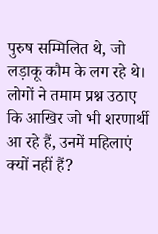पुरुष सम्मिलित थे, जो लड़ाकू कौम के लग रहे थे। लोगों ने तमाम प्रश्न उठाए कि आखिर जो भी शरणार्थी आ रहे हैं, उनमें महिलाएं क्यों नहीं हैं?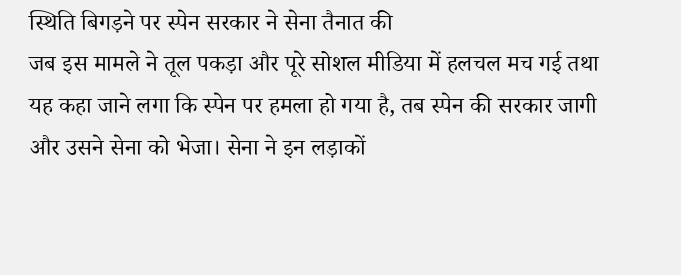स्थिति बिगड़ने पर स्पेन सरकार ने सेना तैनात की
जब इस मामले ने तूल पकड़ा और पूरे सोशल मीडिया में हलचल मच गई तथा यह कहा जाने लगा कि स्पेन पर हमला हो गया है, तब स्पेन की सरकार जागी और उसने सेना को भेजा। सेना ने इन लड़ाकों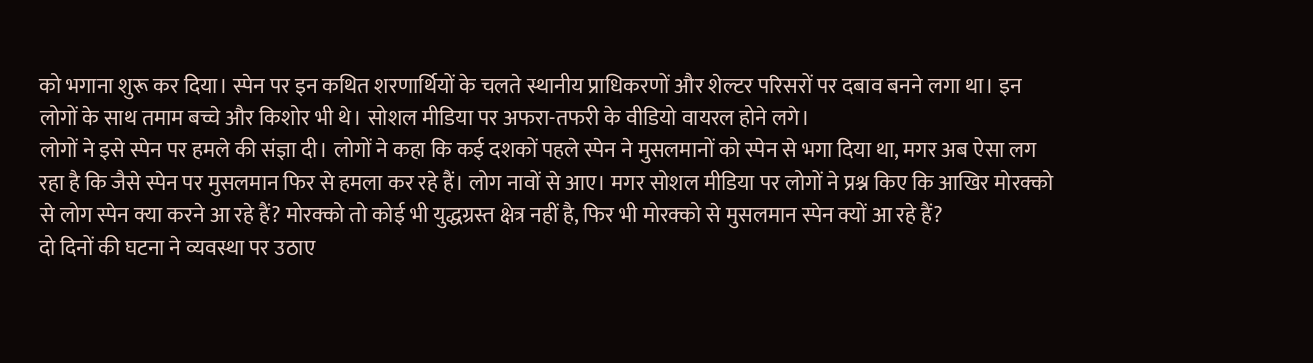को भगाना शुरू कर दिया। स्पेन पर इन कथित शरणार्थियों के चलते स्थानीय प्राधिकरणों और शेल्टर परिसरों पर दबाव बनने लगा था। इन लोगों के साथ तमाम बच्चे और किशोर भी थे। सोशल मीडिया पर अफरा-तफरी के वीडियो वायरल होने लगे।
लोगों ने इसे स्पेन पर हमले की संज्ञा दी। लोगों ने कहा कि कई दशकों पहले स्पेन ने मुसलमानों को स्पेन से भगा दिया था, मगर अब ऐसा लग रहा है कि जैसे स्पेन पर मुसलमान फिर से हमला कर रहे हैं। लोग नावों से आए। मगर सोशल मीडिया पर लोगों ने प्रश्न किए कि आखिर मोरक्को से लोग स्पेन क्या करने आ रहे हैं? मोरक्को तो कोई भी युद्धग्रस्त क्षेत्र नहीं है, फिर भी मोरक्को से मुसलमान स्पेन क्यों आ रहे हैं?
दो दिनों की घटना ने व्यवस्था पर उठाए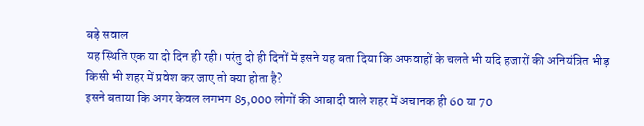बड़े सवाल
यह स्थिति एक या दो दिन ही रही। परंतु दो ही दिनों में इसने यह बता दिया कि अफवाहों के चलते भी यदि हजारों की अनियंत्रित भीड़ किसी भी शहर में प्रवेश कर जाए तो क्या होता है?
इसने बताया कि अगर केवल लगभग 85,000 लोगों की आबादी वाले शहर में अचानक ही 60 या 70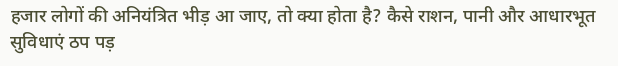हजार लोगों की अनियंत्रित भीड़ आ जाए, तो क्या होता है? कैसे राशन, पानी और आधारभूत सुविधाएं ठप पड़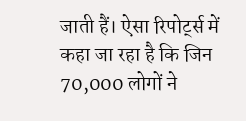जाती हैं। ऐसा रिपोर्ट्स में कहा जा रहा है कि जिन 70,000 लोगों ने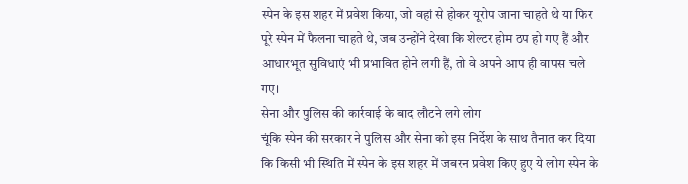स्पेन के इस शहर में प्रवेश किया, जो वहां से होकर यूरोप जाना चाहते थे या फिर पूरे स्पेन में फैलना चाहते थे, जब उन्होंने देखा कि शेल्टर होम ठप हो गए हैं और आधारभूत सुविधाएं भी प्रभावित होने लगी हैं, तो वे अपने आप ही वापस चले गए।
सेना और पुलिस की कार्रवाई के बाद लौटने लगे लोग
चूंकि स्पेन की सरकार ने पुलिस और सेना को इस निर्देश के साथ तैनात कर दिया कि किसी भी स्थिति में स्पेन के इस शहर में जबरन प्रवेश किए हुए ये लोग स्पेन के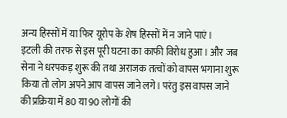अन्य हिस्सों में या फिर यूरोप के शेष हिस्सों में न जाने पाएं।
इटली की तरफ से इस पूरी घटना का काफी विरोध हुआ। और जब सेना ने धरपकड़ शुरू की तथा अराजक तत्वों को वापस भगाना शुरू किया तो लोग अपने आप वापस जाने लगे। परंतु इस वापस जाने की प्रक्रिया में 80 या 90 लोगों की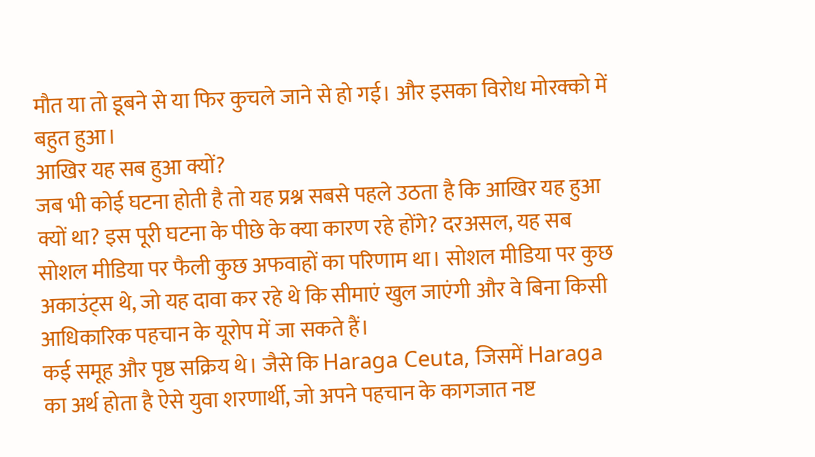मौत या तो डूबने से या फिर कुचले जाने से हो गई। और इसका विरोध मोरक्को में बहुत हुआ।
आखिर यह सब हुआ क्यों?
जब भी कोई घटना होती है तो यह प्रश्न सबसे पहले उठता है कि आखिर यह हुआ क्यों था? इस पूरी घटना के पीछे के क्या कारण रहे होंगे? दरअसल, यह सब सोशल मीडिया पर फैली कुछ अफवाहों का परिणाम था। सोशल मीडिया पर कुछ अकाउंट्स थे, जो यह दावा कर रहे थे कि सीमाएं खुल जाएंगी और वे बिना किसी आधिकारिक पहचान के यूरोप में जा सकते हैं।
कई समूह और पृष्ठ सक्रिय थे। जैसे कि Haraga Ceuta, जिसमें Haraga का अर्थ होता है ऐसे युवा शरणार्थी, जो अपने पहचान के कागजात नष्ट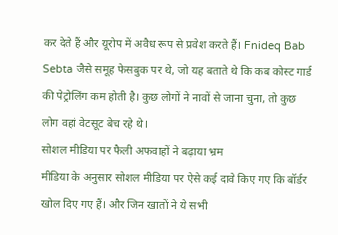कर देते हैं और यूरोप में अवैध रूप से प्रवेश करते हैं। Fnideq Bab Sebta जैसे समूह फेसबुक पर थे, जो यह बताते थे कि कब कोस्ट गार्ड की पेट्रोलिंग कम होती है। कुछ लोगों ने नावों से जाना चुना, तो कुछ लोग वहां वेटसूट बेच रहे थे।
सोशल मीडिया पर फैली अफवाहों ने बढ़ाया भ्रम
मीडिया के अनुसार सोशल मीडिया पर ऐसे कई दावे किए गए कि बॉर्डर खोल दिए गए हैं। और जिन खातों ने ये सभी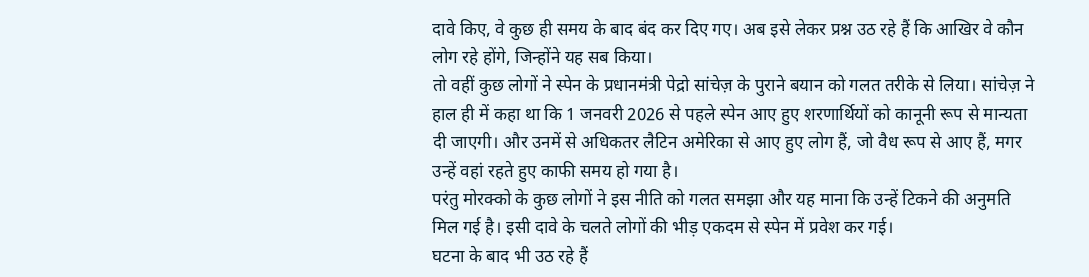दावे किए, वे कुछ ही समय के बाद बंद कर दिए गए। अब इसे लेकर प्रश्न उठ रहे हैं कि आखिर वे कौन लोग रहे होंगे, जिन्होंने यह सब किया।
तो वहीं कुछ लोगों ने स्पेन के प्रधानमंत्री पेद्रो सांचेज़ के पुराने बयान को गलत तरीके से लिया। सांचेज़ ने हाल ही में कहा था कि 1 जनवरी 2026 से पहले स्पेन आए हुए शरणार्थियों को कानूनी रूप से मान्यता दी जाएगी। और उनमें से अधिकतर लैटिन अमेरिका से आए हुए लोग हैं, जो वैध रूप से आए हैं, मगर उन्हें वहां रहते हुए काफी समय हो गया है।
परंतु मोरक्को के कुछ लोगों ने इस नीति को गलत समझा और यह माना कि उन्हें टिकने की अनुमति मिल गई है। इसी दावे के चलते लोगों की भीड़ एकदम से स्पेन में प्रवेश कर गई।
घटना के बाद भी उठ रहे हैं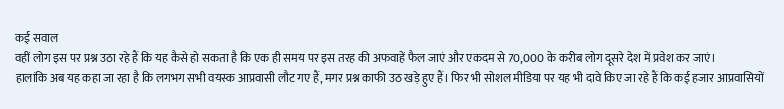कई सवाल
वहीं लोग इस पर प्रश्न उठा रहे हैं कि यह कैसे हो सकता है कि एक ही समय पर इस तरह की अफवाहें फैल जाएं और एकदम से 70,000 के करीब लोग दूसरे देश में प्रवेश कर जाएं।
हालांकि अब यह कहा जा रहा है कि लगभग सभी वयस्क आप्रवासी लौट गए हैं, मगर प्रश्न काफी उठ खड़े हुए हैं। फिर भी सोशल मीडिया पर यह भी दावे किए जा रहे हैं कि कई हजार आप्रवासियों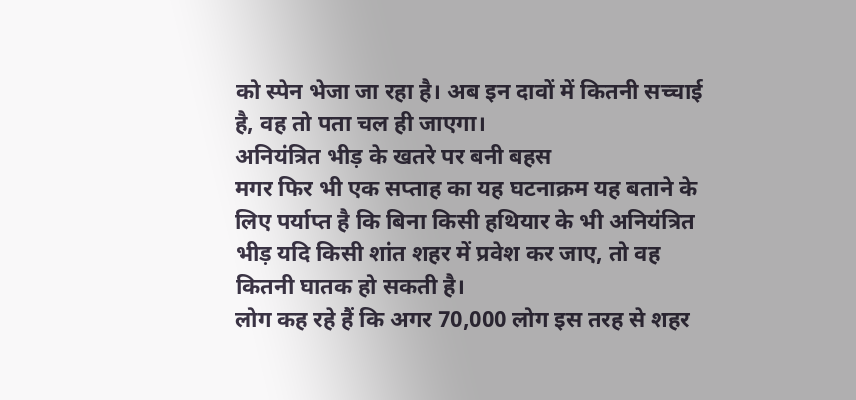को स्पेन भेजा जा रहा है। अब इन दावों में कितनी सच्चाई है, वह तो पता चल ही जाएगा।
अनियंत्रित भीड़ के खतरे पर बनी बहस
मगर फिर भी एक सप्ताह का यह घटनाक्रम यह बताने के लिए पर्याप्त है कि बिना किसी हथियार के भी अनियंत्रित भीड़ यदि किसी शांत शहर में प्रवेश कर जाए, तो वह कितनी घातक हो सकती है।
लोग कह रहे हैं कि अगर 70,000 लोग इस तरह से शहर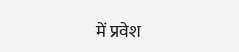में प्रवेश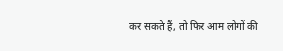कर सकते हैं, तो फिर आम लोगों की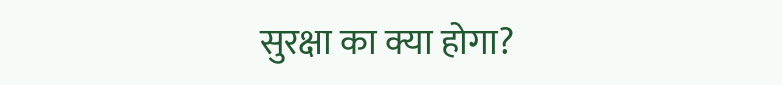सुरक्षा का क्या होगा?